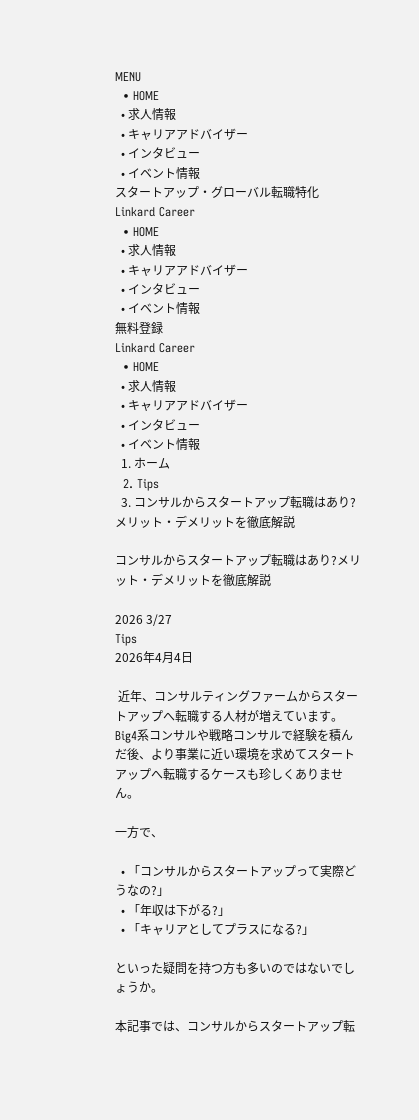MENU
  • HOME
  • 求人情報
  • キャリアアドバイザー
  • インタビュー
  • イベント情報
スタートアップ・グローバル転職特化
Linkard Career
  • HOME
  • 求人情報
  • キャリアアドバイザー
  • インタビュー
  • イベント情報
無料登録
Linkard Career
  • HOME
  • 求人情報
  • キャリアアドバイザー
  • インタビュー
  • イベント情報
  1. ホーム
  2. Tips
  3. コンサルからスタートアップ転職はあり?メリット・デメリットを徹底解説

コンサルからスタートアップ転職はあり?メリット・デメリットを徹底解説

2026 3/27
Tips
2026年4月4日

 近年、コンサルティングファームからスタートアップへ転職する人材が増えています。
Big4系コンサルや戦略コンサルで経験を積んだ後、より事業に近い環境を求めてスタートアップへ転職するケースも珍しくありません。

一方で、

  • 「コンサルからスタートアップって実際どうなの?」
  • 「年収は下がる?」
  • 「キャリアとしてプラスになる?」

といった疑問を持つ方も多いのではないでしょうか。

本記事では、コンサルからスタートアップ転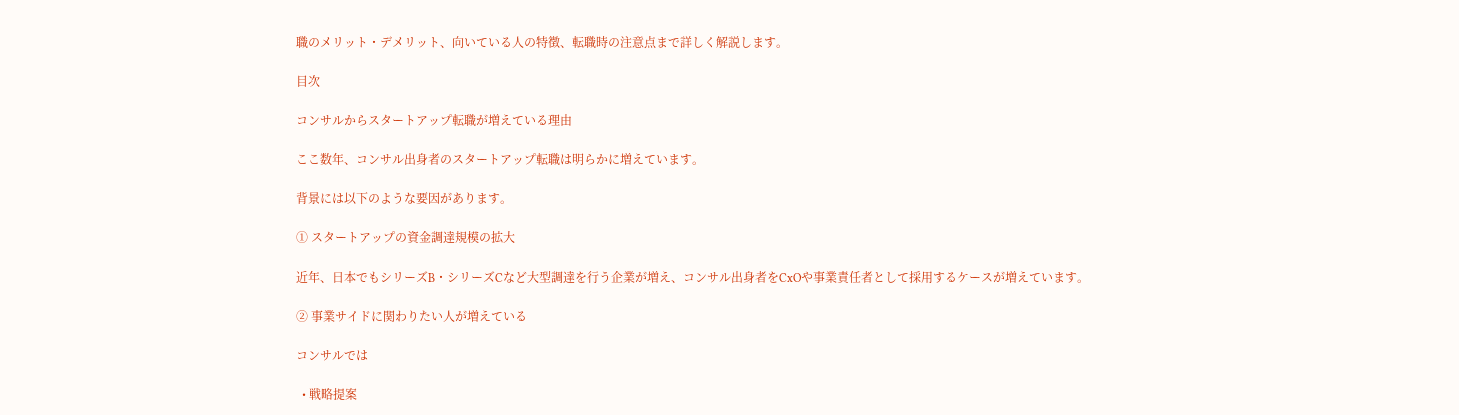職のメリット・デメリット、向いている人の特徴、転職時の注意点まで詳しく解説します。

目次

コンサルからスタートアップ転職が増えている理由

ここ数年、コンサル出身者のスタートアップ転職は明らかに増えています。

背景には以下のような要因があります。

① スタートアップの資金調達規模の拡大

近年、日本でもシリーズB・シリーズCなど大型調達を行う企業が増え、コンサル出身者をCxOや事業責任者として採用するケースが増えています。

② 事業サイドに関わりたい人が増えている

コンサルでは

  • 戦略提案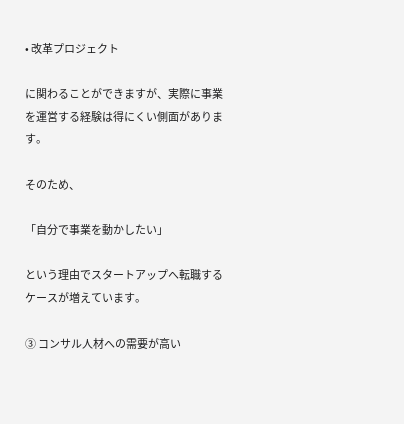• 改革プロジェクト

に関わることができますが、実際に事業を運営する経験は得にくい側面があります。

そのため、

「自分で事業を動かしたい」

という理由でスタートアップへ転職するケースが増えています。

③ コンサル人材への需要が高い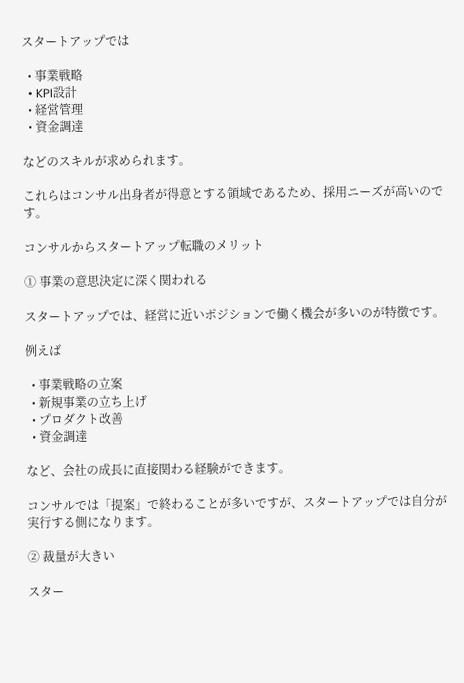スタートアップでは

  • 事業戦略
  • KPI設計
  • 経営管理
  • 資金調達

などのスキルが求められます。

これらはコンサル出身者が得意とする領域であるため、採用ニーズが高いのです。

コンサルからスタートアップ転職のメリット

① 事業の意思決定に深く関われる

スタートアップでは、経営に近いポジションで働く機会が多いのが特徴です。

例えば

  • 事業戦略の立案
  • 新規事業の立ち上げ
  • プロダクト改善
  • 資金調達

など、会社の成長に直接関わる経験ができます。

コンサルでは「提案」で終わることが多いですが、スタートアップでは自分が実行する側になります。

② 裁量が大きい

スター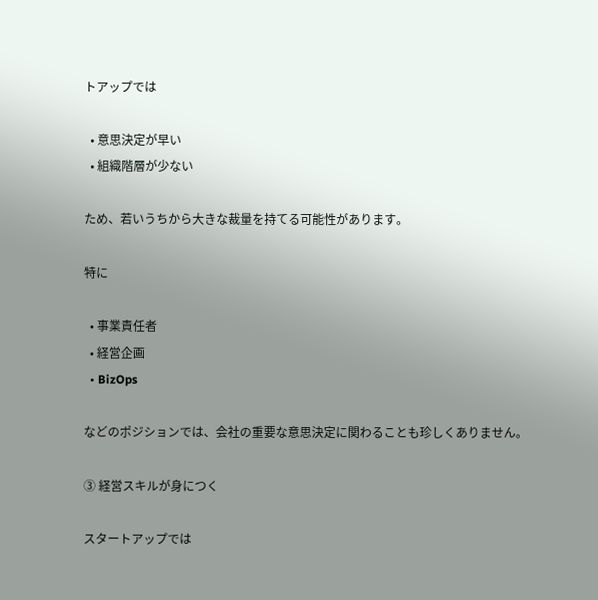トアップでは

  • 意思決定が早い
  • 組織階層が少ない

ため、若いうちから大きな裁量を持てる可能性があります。

特に

  • 事業責任者
  • 経営企画
  • BizOps

などのポジションでは、会社の重要な意思決定に関わることも珍しくありません。

③ 経営スキルが身につく

スタートアップでは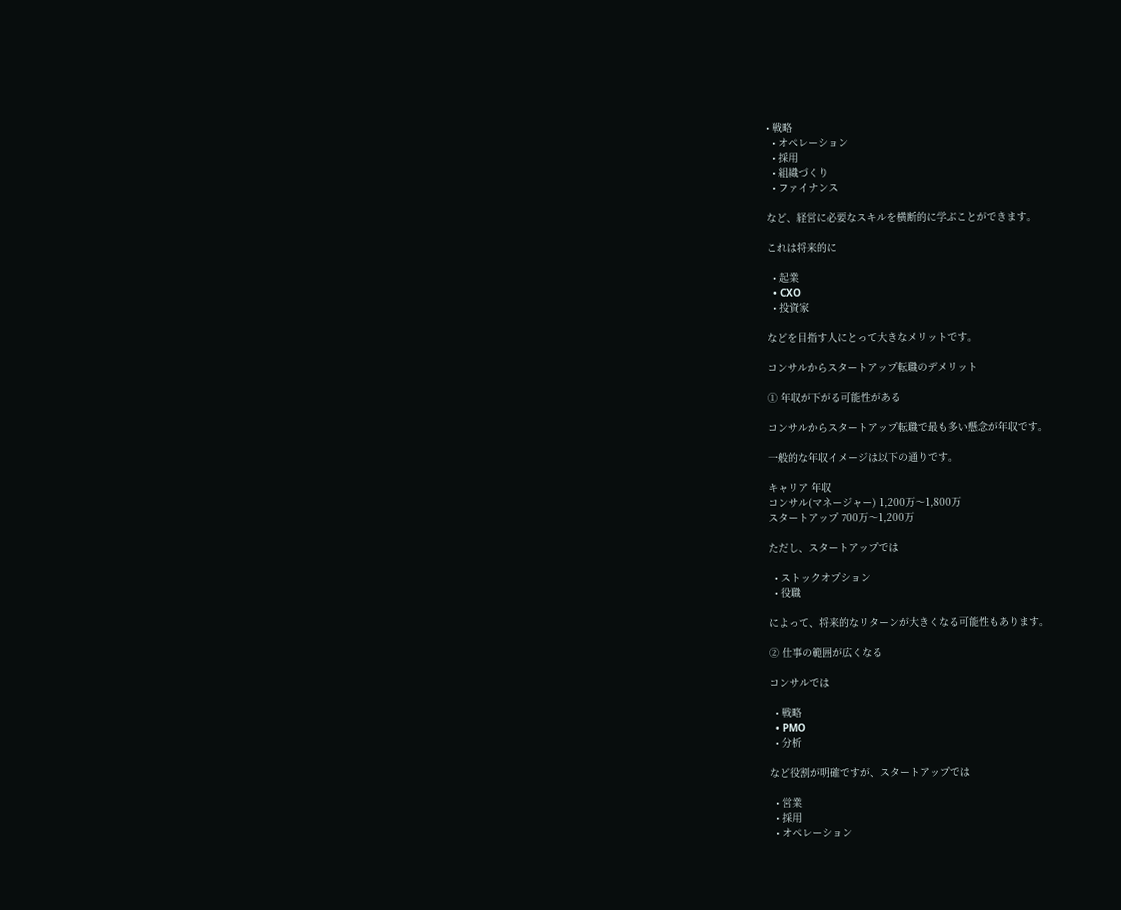• 戦略
  • オペレーション
  • 採用
  • 組織づくり
  • ファイナンス

など、経営に必要なスキルを横断的に学ぶことができます。

これは将来的に

  • 起業
  • CXO
  • 投資家

などを目指す人にとって大きなメリットです。

コンサルからスタートアップ転職のデメリット

① 年収が下がる可能性がある

コンサルからスタートアップ転職で最も多い懸念が年収です。

一般的な年収イメージは以下の通りです。

キャリア 年収
コンサル(マネージャー) 1,200万〜1,800万
スタートアップ 700万〜1,200万

ただし、スタートアップでは

  • ストックオプション
  • 役職

によって、将来的なリターンが大きくなる可能性もあります。

② 仕事の範囲が広くなる

コンサルでは

  • 戦略
  • PMO
  • 分析

など役割が明確ですが、スタートアップでは

  • 営業
  • 採用
  • オペレーション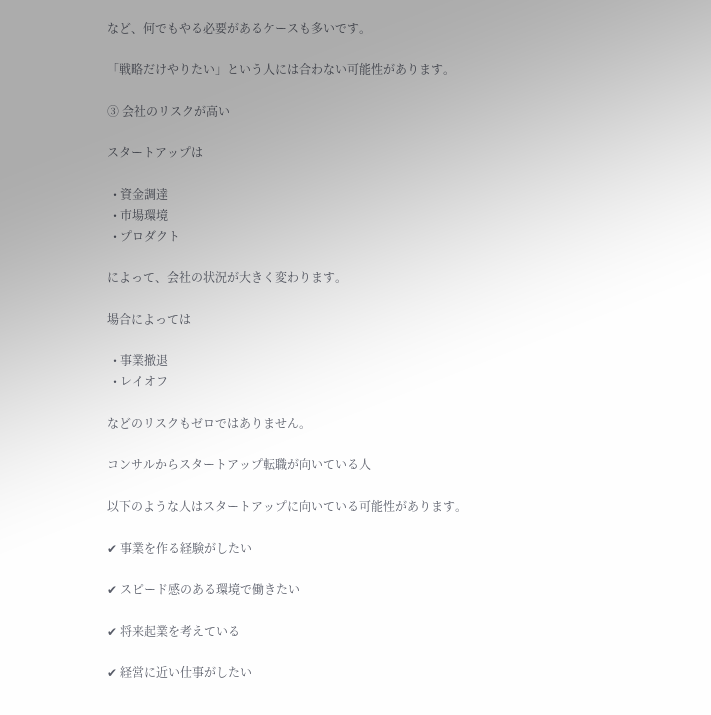など、何でもやる必要があるケースも多いです。

「戦略だけやりたい」という人には合わない可能性があります。

③ 会社のリスクが高い

スタートアップは

  • 資金調達
  • 市場環境
  • プロダクト

によって、会社の状況が大きく変わります。

場合によっては

  • 事業撤退
  • レイオフ

などのリスクもゼロではありません。

コンサルからスタートアップ転職が向いている人

以下のような人はスタートアップに向いている可能性があります。

✔ 事業を作る経験がしたい

✔ スピード感のある環境で働きたい

✔ 将来起業を考えている

✔ 経営に近い仕事がしたい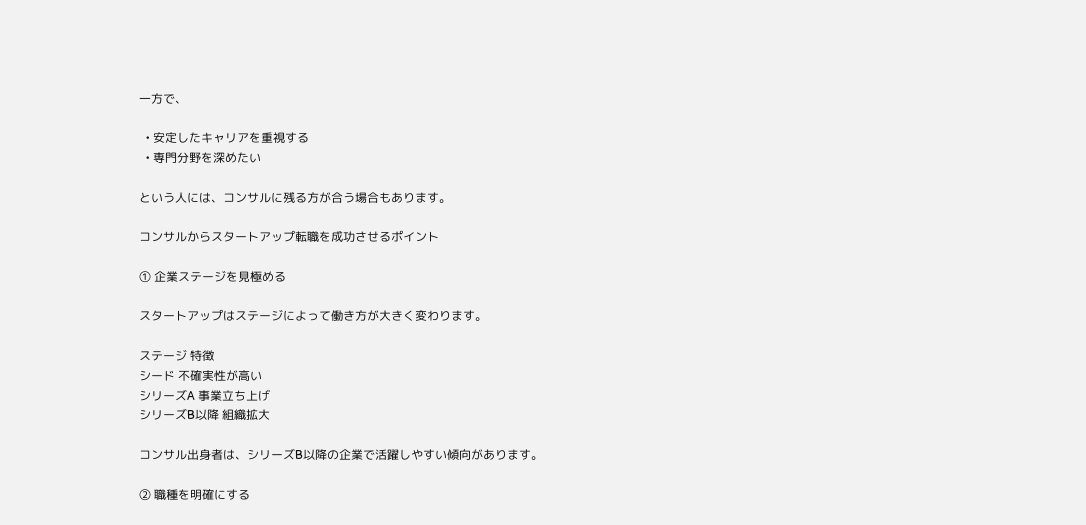一方で、

  • 安定したキャリアを重視する
  • 専門分野を深めたい

という人には、コンサルに残る方が合う場合もあります。

コンサルからスタートアップ転職を成功させるポイント

① 企業ステージを見極める

スタートアップはステージによって働き方が大きく変わります。

ステージ 特徴
シード 不確実性が高い
シリーズA 事業立ち上げ
シリーズB以降 組織拡大

コンサル出身者は、シリーズB以降の企業で活躍しやすい傾向があります。

② 職種を明確にする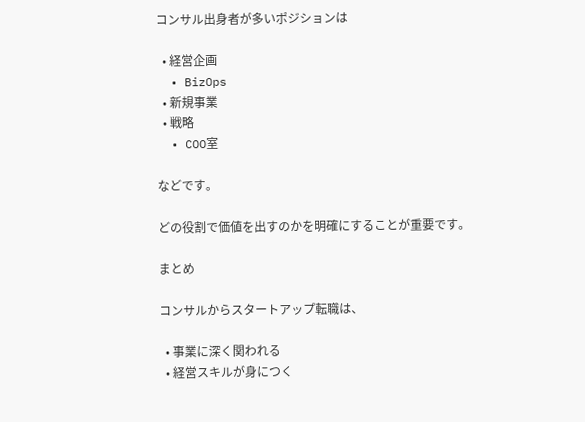コンサル出身者が多いポジションは

  • 経営企画
  • BizOps
  • 新規事業
  • 戦略
  • COO室

などです。

どの役割で価値を出すのかを明確にすることが重要です。

まとめ

コンサルからスタートアップ転職は、

  • 事業に深く関われる
  • 経営スキルが身につく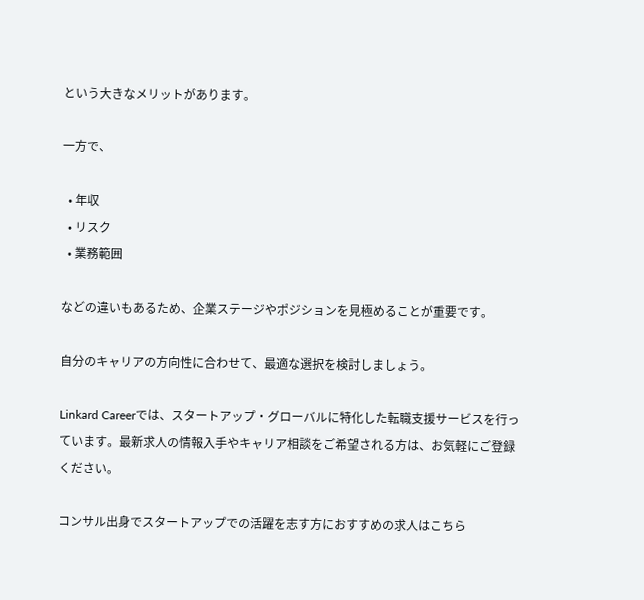という大きなメリットがあります。

一方で、

  • 年収
  • リスク
  • 業務範囲

などの違いもあるため、企業ステージやポジションを見極めることが重要です。

自分のキャリアの方向性に合わせて、最適な選択を検討しましょう。

Linkard Careerでは、スタートアップ・グローバルに特化した転職支援サービスを行っています。最新求人の情報入手やキャリア相談をご希望される方は、お気軽にご登録ください。

コンサル出身でスタートアップでの活躍を志す方におすすめの求人はこちら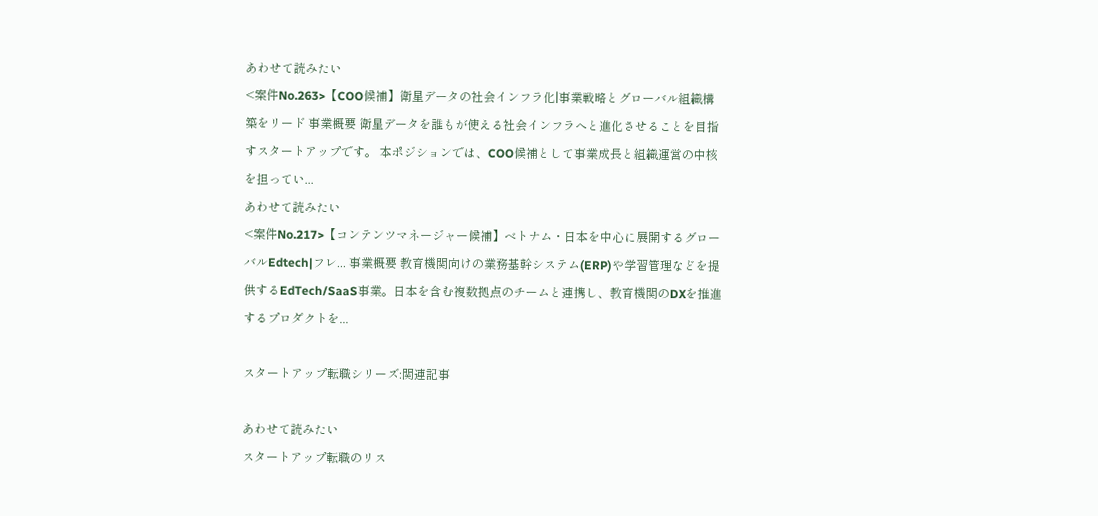あわせて読みたい
<案件No.263>【COO候補】衛星データの社会インフラ化|事業戦略とグローバル組織構築をリード 事業概要 衛星データを誰もが使える社会インフラへと進化させることを目指すスタートアップです。 本ポジションでは、COO候補として事業成長と組織運営の中核を担ってい...
あわせて読みたい
<案件No.217>【コンテンツマネージャー候補】ベトナム・日本を中心に展開するグローバルEdtech|フレ... 事業概要 教育機関向けの業務基幹システム(ERP)や学習管理などを提供するEdTech/SaaS事業。日本を含む複数拠点のチームと連携し、教育機関のDXを推進するプロダクトを...

スタートアップ転職シリーズ:関連記事

あわせて読みたい
スタートアップ転職のリス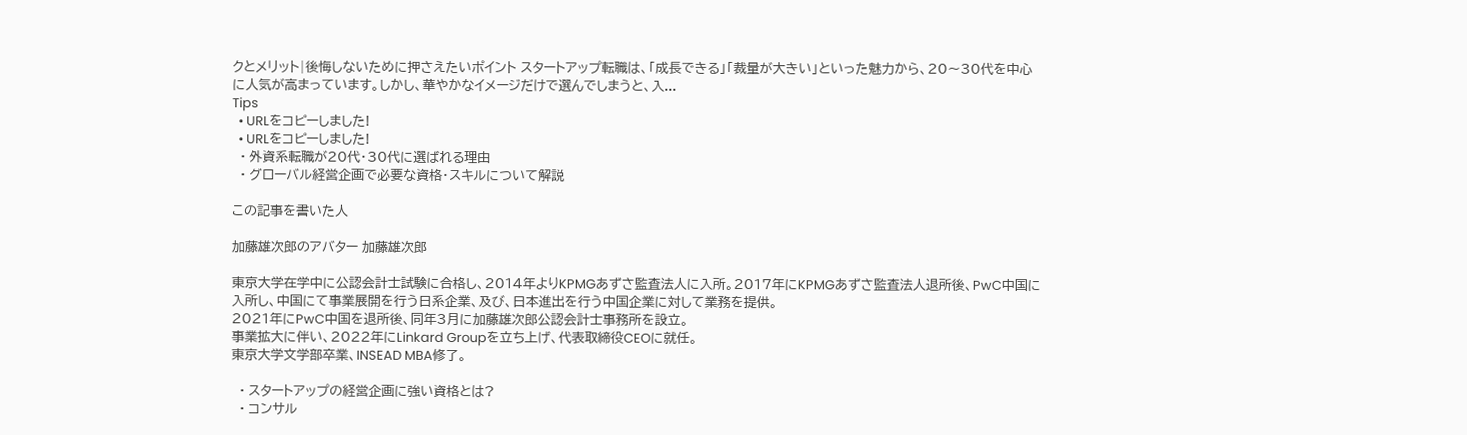クとメリット|後悔しないために押さえたいポイント スタートアップ転職は、「成長できる」「裁量が大きい」といった魅力から、20〜30代を中心に人気が高まっています。しかし、華やかなイメージだけで選んでしまうと、入...
Tips
  • URLをコピーしました!
  • URLをコピーしました!
  • 外資系転職が20代・30代に選ばれる理由
  • グローバル経営企画で必要な資格・スキルについて解説

この記事を書いた人

加藤雄次郎のアバター 加藤雄次郎

東京大学在学中に公認会計士試験に合格し、2014年よりKPMGあずさ監査法人に入所。2017年にKPMGあずさ監査法人退所後、PwC中国に入所し、中国にて事業展開を行う日系企業、及び、日本進出を行う中国企業に対して業務を提供。
2021年にPwC中国を退所後、同年3月に加藤雄次郎公認会計士事務所を設立。
事業拡大に伴い、2022年にLinkard Groupを立ち上げ、代表取締役CEOに就任。
東京大学文学部卒業、INSEAD MBA修了。

  • スタートアップの経営企画に強い資格とは?
  • コンサル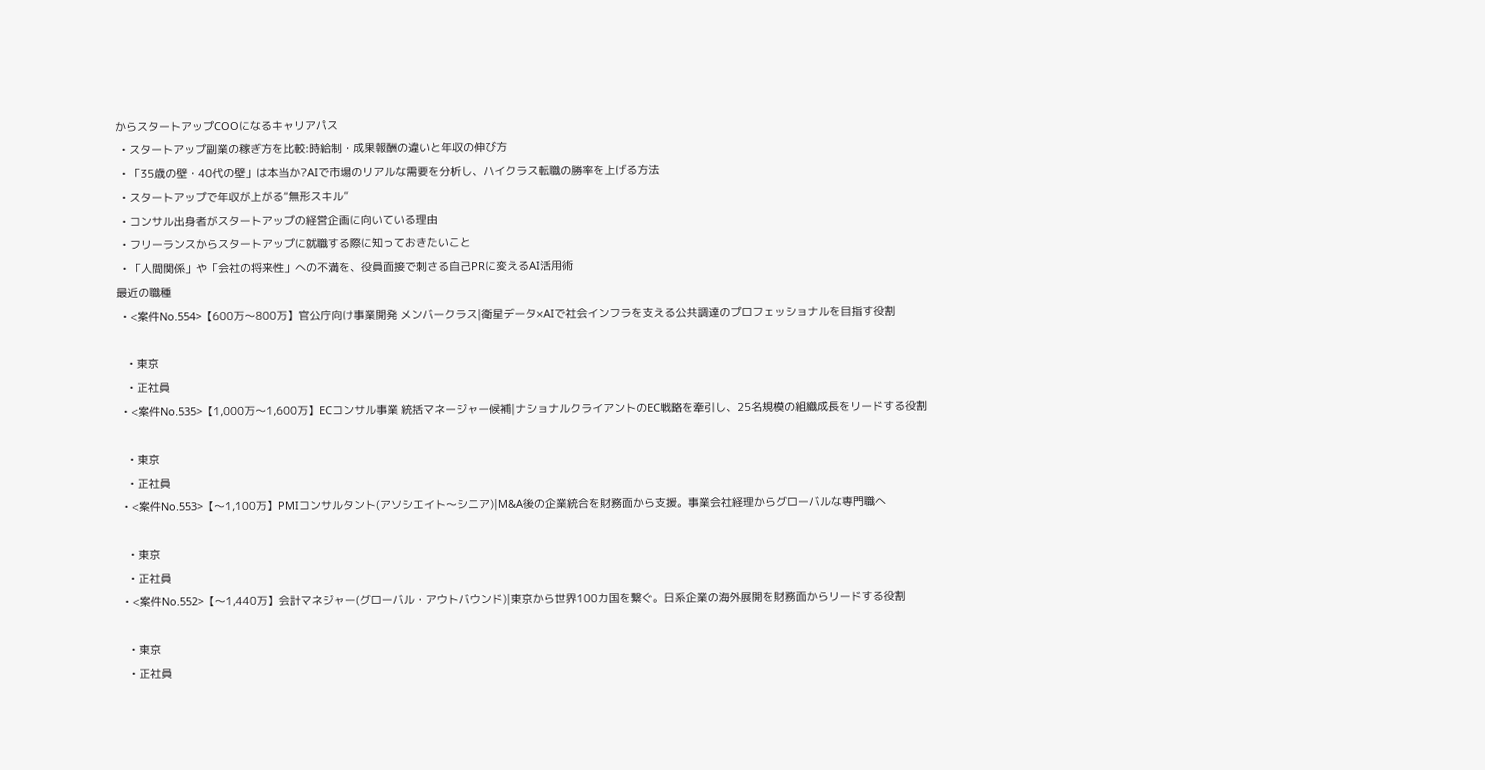からスタートアップCOOになるキャリアパス
  • スタートアップ副業の稼ぎ方を比較:時給制・成果報酬の違いと年収の伸び方
  • 「35歳の壁・40代の壁」は本当か?AIで市場のリアルな需要を分析し、ハイクラス転職の勝率を上げる方法
  • スタートアップで年収が上がる“無形スキル”
  • コンサル出身者がスタートアップの経営企画に向いている理由
  • フリーランスからスタートアップに就職する際に知っておきたいこと
  • 「人間関係」や「会社の将来性」への不満を、役員面接で刺さる自己PRに変えるAI活用術
最近の職種
  • <案件No.554>【600万〜800万】官公庁向け事業開発 メンバークラス|衛星データ×AIで社会インフラを支える公共調達のプロフェッショナルを目指す役割

    • 東京
    • 正社員
  • <案件No.535>【1,000万〜1,600万】ECコンサル事業 統括マネージャー候補|ナショナルクライアントのEC戦略を牽引し、25名規模の組織成長をリードする役割

    • 東京
    • 正社員
  • <案件No.553>【〜1,100万】PMIコンサルタント(アソシエイト〜シニア)|M&A後の企業統合を財務面から支援。事業会社経理からグローバルな専門職へ

    • 東京
    • 正社員
  • <案件No.552>【〜1,440万】会計マネジャー(グローバル・アウトバウンド)|東京から世界100カ国を繋ぐ。日系企業の海外展開を財務面からリードする役割

    • 東京
    • 正社員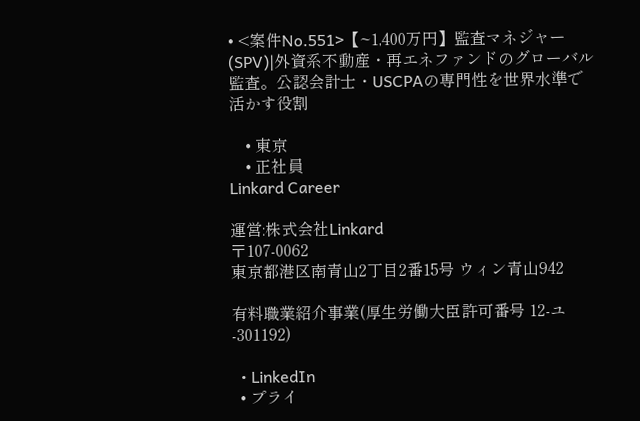• <案件No.551>【~1,400万円】監査マネジャー(SPV)|外資系不動産・再エネファンドのグローバル監査。公認会計士・USCPAの専門性を世界水準で活かす役割

    • 東京
    • 正社員
Linkard Career

運営:株式会社Linkard
〒107-0062
東京都港区南青山2丁目2番15号 ウィン青山942

有料職業紹介事業(厚生労働大臣許可番号 12-ユ-301192)

  • LinkedIn
  • プライ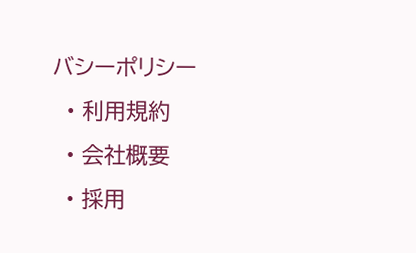バシーポリシー
  • 利用規約
  • 会社概要
  • 採用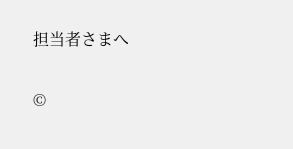担当者さまへ

©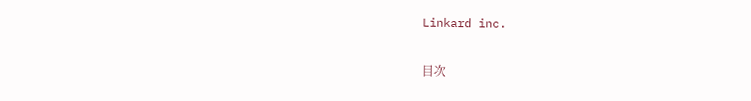Linkard inc.

目次